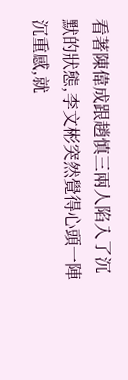看著陳偉成跟趙慎三兩人陷入了沉默的狀態,李文彬突然覺得心頭一陣沉重感,就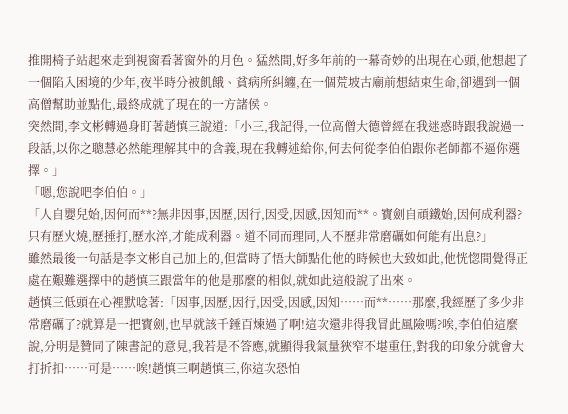推開椅子站起來走到視窗看著窗外的月色。猛然間,好多年前的一幕奇妙的出現在心頭,他想起了一個陷入困境的少年,夜半時分被飢餓、貧病所糾纏,在一個荒坡古廟前想結束生命,卻遇到一個高僧幫助並點化,最終成就了現在的一方諸侯。
突然間,李文彬轉過身盯著趙慎三說道:「小三,我記得,一位高僧大德曾經在我迷惑時跟我說過一段話,以你之聰慧必然能理解其中的含義,現在我轉述給你,何去何從李伯伯跟你老師都不逼你選擇。」
「嗯,您說吧李伯伯。」
「人自嬰兒始,因何而**?無非因事,因歷,因行,因受,因感,因知而**。寶劍自頑鐵始,因何成利器?只有歷火燒,歷捶打,歷水淬,才能成利器。道不同而理同,人不歷非常磨礪如何能有出息?」
雖然最後一句話是李文彬自己加上的,但當時了悟大師點化他的時候也大致如此,他恍惚間覺得正處在艱難選擇中的趙慎三跟當年的他是那麼的相似,就如此這般說了出來。
趙慎三低頭在心裡默唸著:「因事,因歷,因行,因受,因感,因知……而**……那麼,我經歷了多少非常磨礪了?就算是一把寶劍,也早就該千錘百煉過了啊!這次還非得我冒此風險嗎?唉,李伯伯這麼說,分明是贊同了陳書記的意見,我若是不答應,就顯得我氣量狹窄不堪重任,對我的印象分就會大打折扣……可是……唉!趙慎三啊趙慎三,你這次恐怕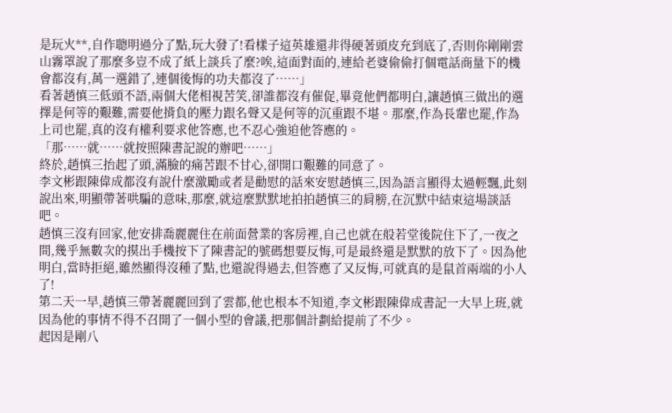是玩火**,自作聰明過分了點,玩大發了!看樣子這英雄還非得硬著頭皮充到底了,否則你剛剛雲山霧罩說了那麼多豈不成了紙上談兵了麼?唉,這面對面的,連給老婆偷偷打個電話商量下的機會都沒有,萬一選錯了,連個後悔的功夫都沒了……」
看著趙慎三低頭不語,兩個大佬相視苦笑,卻誰都沒有催促,畢竟他們都明白,讓趙慎三做出的選擇是何等的艱難,需要他揹負的壓力跟名聲又是何等的沉重跟不堪。那麼,作為長輩也罷,作為上司也罷,真的沒有權利要求他答應,也不忍心強迫他答應的。
「那……就……就按照陳書記說的辦吧……」
終於,趙慎三抬起了頭,滿臉的痛苦跟不甘心,卻開口艱難的同意了。
李文彬跟陳偉成都沒有說什麼激勵或者是勸慰的話來安慰趙慎三,因為語言顯得太過輕飄,此刻說出來,明顯帶著哄騙的意味,那麼,就這麼默默地拍拍趙慎三的肩膀,在沉默中結束這場談話吧。
趙慎三沒有回家,他安排喬麗麗住在前面營業的客房裡,自己也就在般若堂後院住下了,一夜之間,幾乎無數次的摸出手機按下了陳書記的號碼想要反悔,可是最終還是默默的放下了。因為他明白,當時拒絕,雖然顯得沒種了點,也還說得過去,但答應了又反悔,可就真的是鼠首兩端的小人了!
第二天一早,趙慎三帶著麗麗回到了雲都,他也根本不知道,李文彬跟陳偉成書記一大早上班,就因為他的事情不得不召開了一個小型的會議,把那個計劃給提前了不少。
起因是剛八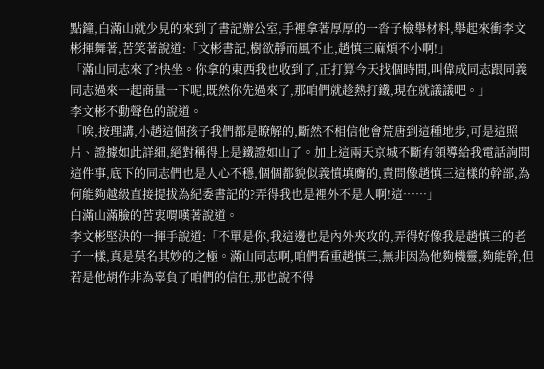點鐘,白滿山就少見的來到了書記辦公室,手裡拿著厚厚的一沓子檢舉材料,舉起來衝李文彬揮舞著,苦笑著說道:「文彬書記,樹欲靜而風不止,趙慎三麻煩不小啊!」
「滿山同志來了?快坐。你拿的東西我也收到了,正打算今天找個時間,叫偉成同志跟同義同志過來一起商量一下呢,既然你先過來了,那咱們就趁熱打鐵,現在就議議吧。」
李文彬不動聲色的說道。
「唉,按理講,小趙這個孩子我們都是瞭解的,斷然不相信他會荒唐到這種地步,可是這照片、證據如此詳細,絕對稱得上是鐵證如山了。加上這兩天京城不斷有領導給我電話詢問這件事,底下的同志們也是人心不穩,個個都貌似義憤填膺的,責問像趙慎三這樣的幹部,為何能夠越級直接提拔為紀委書記的?弄得我也是裡外不是人啊!這……」
白滿山滿臉的苦衷喟嘆著說道。
李文彬堅決的一揮手說道:「不單是你,我這邊也是內外夾攻的,弄得好像我是趙慎三的老子一樣,真是莫名其妙的之極。滿山同志啊,咱們看重趙慎三,無非因為他夠機靈,夠能幹,但若是他胡作非為辜負了咱們的信任,那也說不得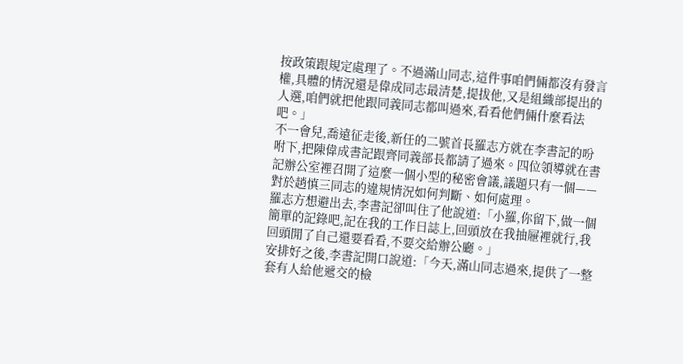按政策跟規定處理了。不過滿山同志,這件事咱們倆都沒有發言權,具體的情況還是偉成同志最清楚,提拔他,又是組織部提出的人選,咱們就把他跟同義同志都叫過來,看看他們倆什麼看法吧。」
不一會兒,喬遠征走後,新任的二號首長羅志方就在李書記的吩咐下,把陳偉成書記跟齊同義部長都請了過來。四位領導就在書記辦公室裡召開了這麼一個小型的秘密會議,議題只有一個——對於趙慎三同志的違規情況如何判斷、如何處理。
羅志方想避出去,李書記卻叫住了他說道:「小羅,你留下,做一個簡單的記錄吧,記在我的工作日誌上,回頭放在我抽屜裡就行,我回頭閒了自己還要看看,不要交給辦公廳。」
安排好之後,李書記開口說道:「今天,滿山同志過來,提供了一整套有人給他遞交的檢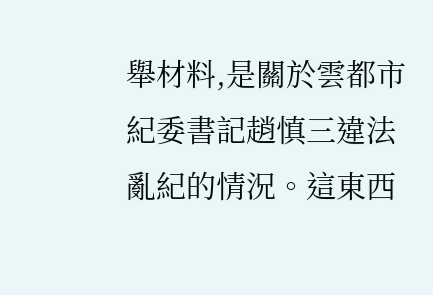舉材料,是關於雲都市紀委書記趙慎三違法亂紀的情況。這東西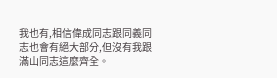我也有,相信偉成同志跟同義同志也會有絕大部分,但沒有我跟滿山同志這麼齊全。